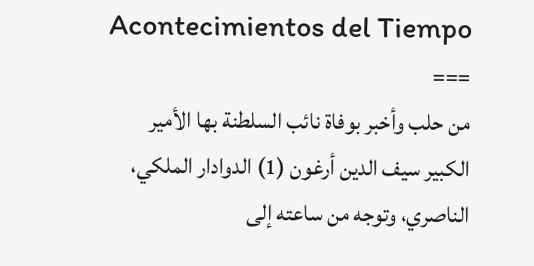Acontecimientos del Tiempo
===
من حلب وأخبر بوفاة نائب السلطنة بها الأمير الكبير سيف الدين أرغون (1) الدوادار الملكي، الناصري، وتوجه من ساعته إلى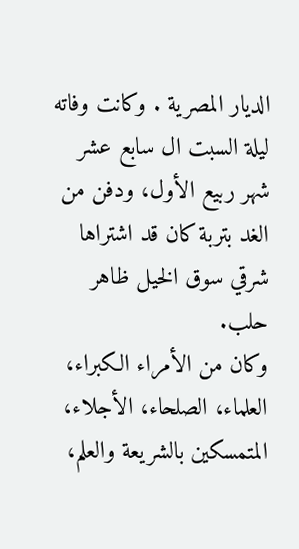الديار المصرية . وكانت وفاته ليلة السبت ال سابع عشر شهر ربيع الأول، ودفن من الغد بتربة كان قد اشتراها شرقي سوق الخيل ظاهر حلب.
وكان من الأمراء الكبراء، العلماء، الصلحاء، الأجلاء، المتمسكين بالشريعة والعلم،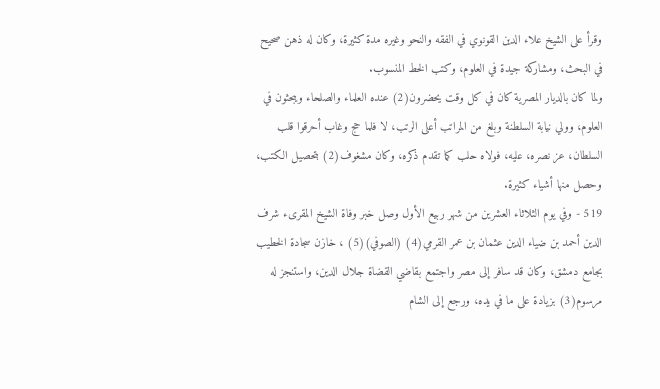وقرأ على الشيخ علاء الدين القونوي في الفقه والنحو وغيره مدة كثيرة، وكان له ذهن صحيح في البحث، ومشاركة جيدة في العلوم، وكتب الخط المنسوب.
ولما كان بالديار المصرية كان في كل وقت يحضرون(2) عنده العلماء والصلحاء ويبحثون في العلوم، وولي نيابة السلطنة وبلغ من المراتب أعلى الرتب، لا فلما حج وغاب أحرقوا قلب السلطان، عز نصره، عليه، فولاه حلب كما تقدم ذكره، وكان مشغوف(2) بتحصيل الكتب، وحصل منها أشياء كثيرة.
519 - وفي يوم الثلاثاء العشرين من شهر ربيع الأول وصل خبر وفاة الشيخ المقرىء شرف الدين أحمد بن ضياء الدين عثمان بن عمر القرمي(4) (الصوفي)(5) ، خازن سجادة الخطيب بجامع دمشق، وكان قد سافر إلى مصر واجتمع بقاضي القضاة جلال الدين، واستنجز له مرسوم(3) بزيادة على ما في يده، ورجع إلى الشام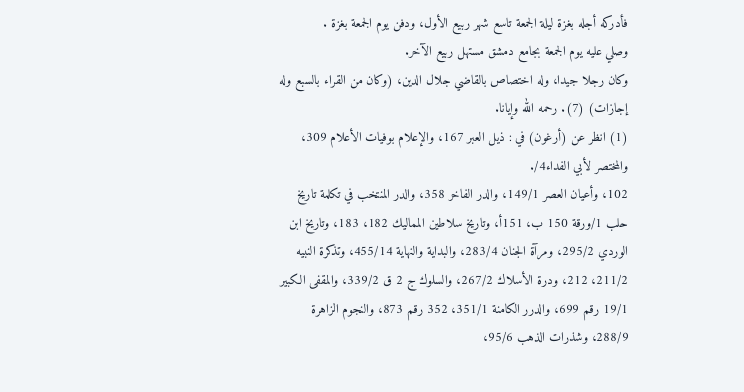فأدركه أجله بغزة ليلة الجمعة تاسع شهر ربيع الأول، ودفن يوم الجمعة بغزة .
وصلي عليه يوم الجمعة بجامع دمشق مستهل ربيع الآخر.
وكان رجلا جيدا، وله اختصاص بالقاضي جلال الدين، (وكان من القراء بالسبع وله إجازات) (7). رحمه الله وإيانا.
(1) انظر عن (أرغون) في : ذيل العبر 167، والإعلام بوفيات الأعلام 309، والمختصر لأبي الفداء4/.
102، وأعيان العصر 149/1، والدر الفاخر 358، والدر المنتخب في تكلمة تاريخ حلب 1/ورقة 150 ب، 151أ، وتاريخ سلاطين المماليك 182، 183، وتاريخ ابن الوردي 295/2، ومرآة الجنان 283/4، والبداية والنهاية 455/14، وتذكرة النبيه 211/2، 212، ودرة الأسلاك 267/2، والسلوك ج 2 ق 339/2، والمقفى الكبير 19/1 رقم 699، والدرر الكامنة 351/1، 352 رقم 873، والنجوم الزاهرة 288/9، وشذرات الذهب 95/6،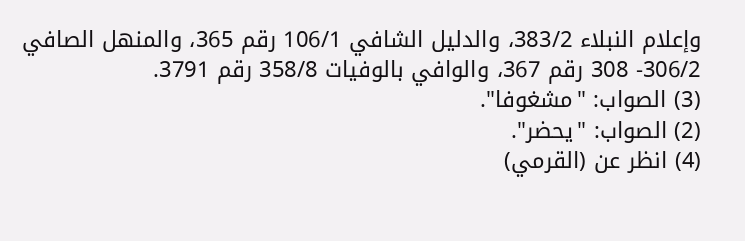وإعلام النبلاء 383/2، والدليل الشافي 106/1 رقم 365، والمنهل الصافي 306/2- 308 رقم 367، والوافي بالوفيات 358/8 رقم 3791.
(3) الصواب: "مشغوفا".
(2) الصواب: "يحضر".
(4) انظر عن (القرمي)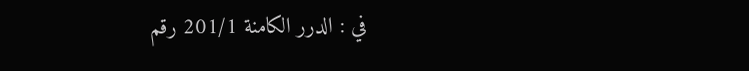في : الدرر الكامنة 201/1 رقم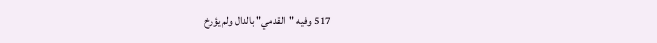517 وفيه "القدمي" بالدال ولم يؤرخ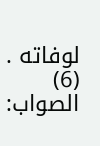لوفاته .
(6) الصواب: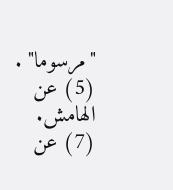"مرسوما" .
(5) عن الهامش.
(7) عن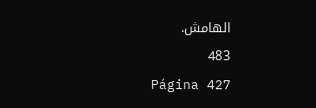الهامش.
483
Página 427